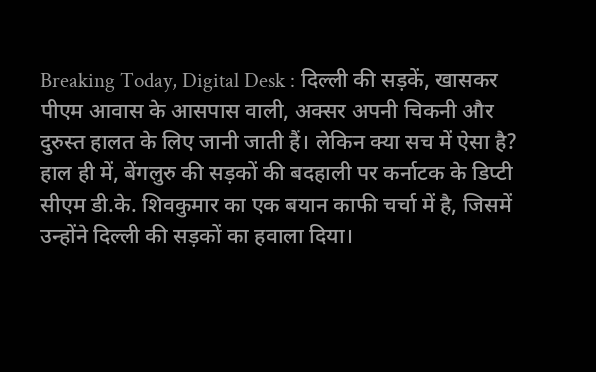Breaking Today, Digital Desk : दिल्ली की सड़कें, खासकर पीएम आवास के आसपास वाली, अक्सर अपनी चिकनी और दुरुस्त हालत के लिए जानी जाती हैं। लेकिन क्या सच में ऐसा है? हाल ही में, बेंगलुरु की सड़कों की बदहाली पर कर्नाटक के डिप्टी सीएम डी.के. शिवकुमार का एक बयान काफी चर्चा में है, जिसमें उन्होंने दिल्ली की सड़कों का हवाला दिया।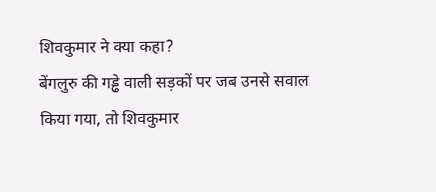शिवकुमार ने क्या कहा?
बेंगलुरु की गड्ढे वाली सड़कों पर जब उनसे सवाल किया गया, तो शिवकुमार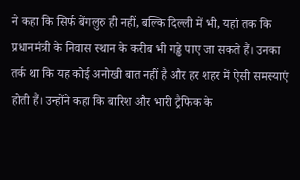ने कहा कि सिर्फ बेंगलुरु ही नहीं, बल्कि दिल्ली में भी, यहां तक कि प्रधानमंत्री के निवास स्थान के करीब भी गड्ढे पाए जा सकते हैं। उनका तर्क था कि यह कोई अनोखी बात नहीं है और हर शहर में ऐसी समस्याएं होती हैं। उन्होंने कहा कि बारिश और भारी ट्रैफिक के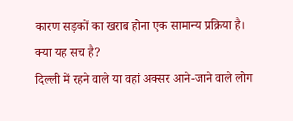कारण सड़कों का खराब होना एक सामान्य प्रक्रिया है।
क्या यह सच है?
दिल्ली में रहने वाले या वहां अक्सर आने-जाने वाले लोग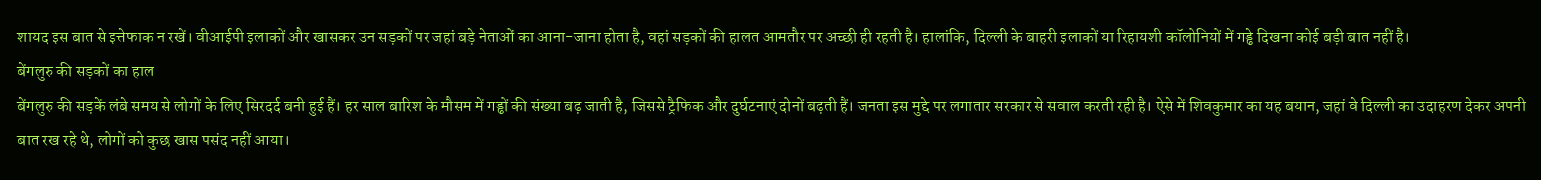शायद इस बात से इत्तेफाक न रखें। वीआईपी इलाकों और खासकर उन सड़कों पर जहां बड़े नेताओं का आना-जाना होता है, वहां सड़कों की हालत आमतौर पर अच्छी ही रहती है। हालांकि, दिल्ली के बाहरी इलाकों या रिहायशी कॉलोनियों में गड्ढे दिखना कोई बड़ी बात नहीं है।
बेंगलुरु की सड़कों का हाल
बेंगलुरु की सड़कें लंबे समय से लोगों के लिए सिरदर्द बनी हुई हैं। हर साल बारिश के मौसम में गड्ढों की संख्या बढ़ जाती है, जिससे ट्रैफिक और दुर्घटनाएं दोनों बढ़ती हैं। जनता इस मुद्दे पर लगातार सरकार से सवाल करती रही है। ऐसे में शिवकुमार का यह बयान, जहां वे दिल्ली का उदाहरण देकर अपनी बात रख रहे थे, लोगों को कुछ खास पसंद नहीं आया।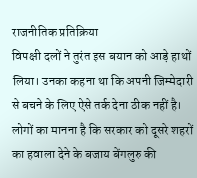राजनीतिक प्रतिक्रिया
विपक्षी दलों ने तुरंत इस बयान को आड़े हाथों लिया। उनका कहना था कि अपनी जिम्मेदारी से बचने के लिए ऐसे तर्क देना ठीक नहीं है। लोगों का मानना है कि सरकार को दूसरे शहरों का हवाला देने के बजाय बेंगलुरु की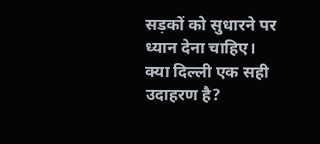सड़कों को सुधारने पर ध्यान देना चाहिए।
क्या दिल्ली एक सही उदाहरण है?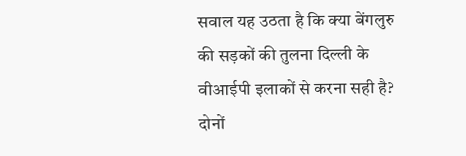सवाल यह उठता है कि क्या बेंगलुरु की सड़कों की तुलना दिल्ली के वीआईपी इलाकों से करना सही है? दोनों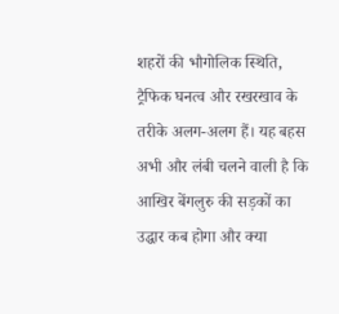शहरों की भौगोलिक स्थिति, ट्रैफिक घनत्व और रखरखाव के तरीके अलग-अलग हैं। यह बहस अभी और लंबी चलने वाली है कि आखिर बेंगलुरु की सड़कों का उद्धार कब होगा और क्या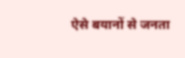ऐसे बयानों से जनता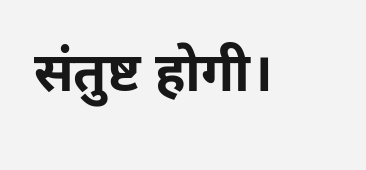संतुष्ट होगी।